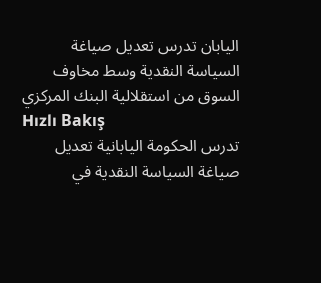اليابان تدرس تعديل صياغة السياسة النقدية وسط مخاوف السوق من استقلالية البنك المركزي
Hızlı Bakış
تدرس الحكومة اليابانية تعديل صياغة السياسة النقدية في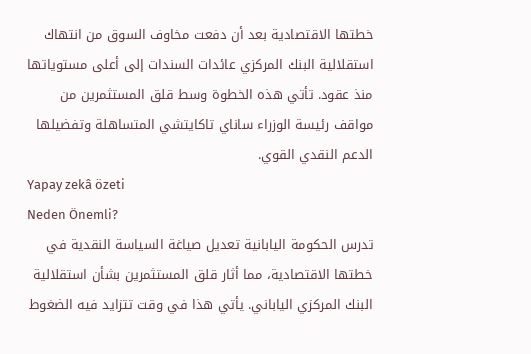خطتها الاقتصادية بعد أن دفعت مخاوف السوق من انتهاك استقلالية البنك المركزي عائدات السندات إلى أعلى مستوياتها منذ عقود. تأتي هذه الخطوة وسط قلق المستثمرين من مواقف رئيسة الوزراء ساناي تاكايتشي المتساهلة وتفضيلها الدعم النقدي القوي.
Yapay zekâ özeti
Neden Önemli?
تدرس الحكومة اليابانية تعديل صياغة السياسة النقدية في خطتها الاقتصادية، مما أثار قلق المستثمرين بشأن استقلالية البنك المركزي الياباني. يأتي هذا في وقت تتزايد فيه الضغوط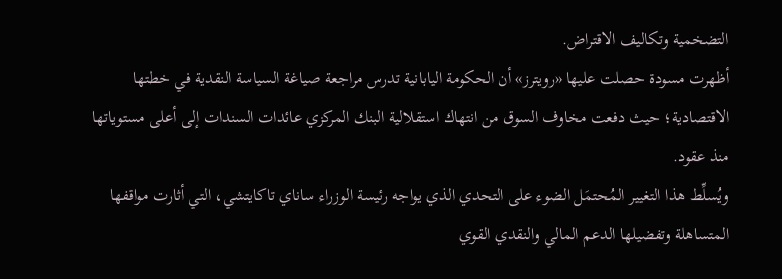التضخمية وتكاليف الاقتراض.
أظهرت مسودة حصلت عليها «رويترز» أن الحكومة اليابانية تدرس مراجعة صياغة السياسة النقدية في خطتها الاقتصادية؛ حيث دفعت مخاوف السوق من انتهاك استقلالية البنك المركزي عائدات السندات إلى أعلى مستوياتها منذ عقود.
ويُسلِّط هذا التغيير المُحتمَل الضوء على التحدي الذي يواجه رئيسة الوزراء ساناي تاكايتشي، التي أثارت مواقفها المتساهلة وتفضيلها الدعم المالي والنقدي القوي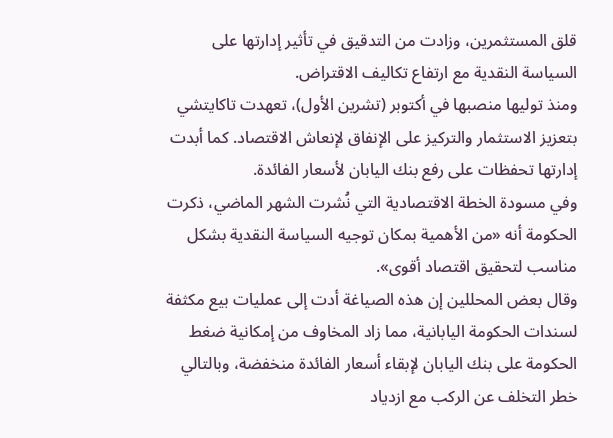قلق المستثمرين، وزادت من التدقيق في تأثير إدارتها على السياسة النقدية مع ارتفاع تكاليف الاقتراض.
ومنذ توليها منصبها في أكتوبر (تشرين الأول)، تعهدت تاكايتشي بتعزيز الاستثمار والتركيز على الإنفاق لإنعاش الاقتصاد. كما أبدت إدارتها تحفظات على رفع بنك اليابان لأسعار الفائدة.
وفي مسودة الخطة الاقتصادية التي نُشرت الشهر الماضي، ذكرت الحكومة أنه «من الأهمية بمكان توجيه السياسة النقدية بشكل مناسب لتحقيق اقتصاد أقوى».
وقال بعض المحللين إن هذه الصياغة أدت إلى عمليات بيع مكثفة لسندات الحكومة اليابانية، مما زاد المخاوف من إمكانية ضغط الحكومة على بنك اليابان لإبقاء أسعار الفائدة منخفضة، وبالتالي خطر التخلف عن الركب مع ازدياد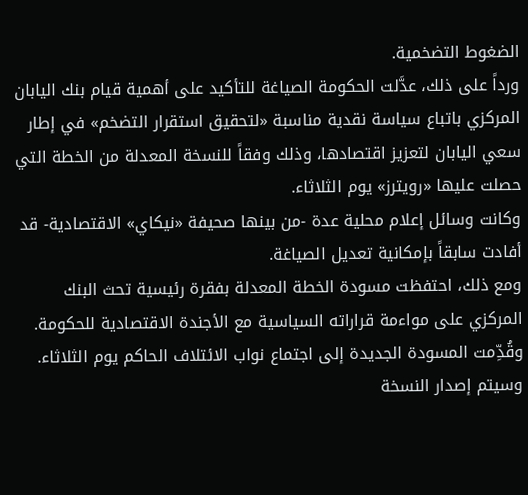الضغوط التضخمية.
ورداً على ذلك، عدَّلت الحكومة الصياغة للتأكيد على أهمية قيام بنك اليابان المركزي باتباع سياسة نقدية مناسبة «لتحقيق استقرار التضخم» في إطار سعي اليابان لتعزيز اقتصادها، وذلك وفقاً للنسخة المعدلة من الخطة التي حصلت عليها «رويترز» يوم الثلاثاء.
وكانت وسائل إعلام محلية عدة -من بينها صحيفة «نيكاي» الاقتصادية- قد أفادت سابقاً بإمكانية تعديل الصياغة.
ومع ذلك، احتفظت مسودة الخطة المعدلة بفقرة رئيسية تحث البنك المركزي على مواءمة قراراته السياسية مع الأجندة الاقتصادية للحكومة. وقُدِّمت المسودة الجديدة إلى اجتماع نواب الائتلاف الحاكم يوم الثلاثاء. وسيتم إصدار النسخة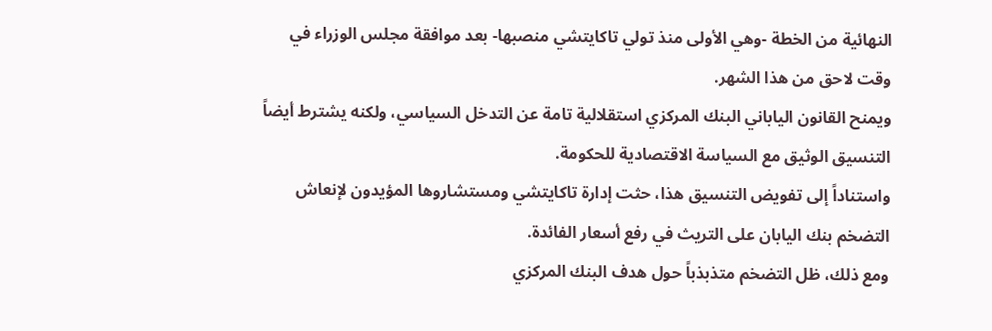النهائية من الخطة -وهي الأولى منذ تولي تاكايتشي منصبها- بعد موافقة مجلس الوزراء في وقت لاحق من هذا الشهر.
ويمنح القانون الياباني البنك المركزي استقلالية تامة عن التدخل السياسي، ولكنه يشترط أيضاً التنسيق الوثيق مع السياسة الاقتصادية للحكومة.
واستناداً إلى تفويض التنسيق هذا، حثت إدارة تاكايتشي ومستشاروها المؤيدون لإنعاش التضخم بنك اليابان على التريث في رفع أسعار الفائدة.
ومع ذلك، ظل التضخم متذبذباً حول هدف البنك المركزي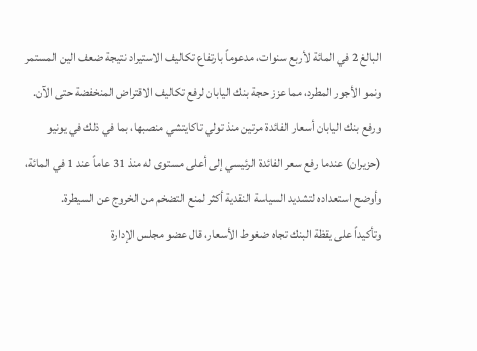البالغ 2 في المائة لأربع سنوات، مدعوماً بارتفاع تكاليف الاستيراد نتيجة ضعف الين المستمر ونمو الأجور المطرد، مما عزز حجة بنك اليابان لرفع تكاليف الاقتراض المنخفضة حتى الآن.
ورفع بنك اليابان أسعار الفائدة مرتين منذ تولي تاكايتشي منصبها، بما في ذلك في يونيو (حزيران) عندما رفع سعر الفائدة الرئيسي إلى أعلى مستوى له منذ 31 عاماً عند 1 في المائة، وأوضح استعداده لتشديد السياسة النقدية أكثر لمنع التضخم من الخروج عن السيطرة.
وتأكيداً على يقظة البنك تجاه ضغوط الأسعار، قال عضو مجلس الإدارة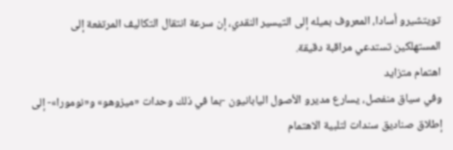تويتشيرو أسادا، المعروف بميله إلى التيسير النقدي، إن سرعة انتقال التكاليف المرتفعة إلى المستهلكين تستدعي مراقبة دقيقة.
اهتمام متزايد
وفي سياق منفصل، يسارع مديرو الأصول اليابانيون -بما في ذلك وحدات «ميزوهو» و«نومورا»- إلى إطلاق صناديق سندات لتلبية الاهتمام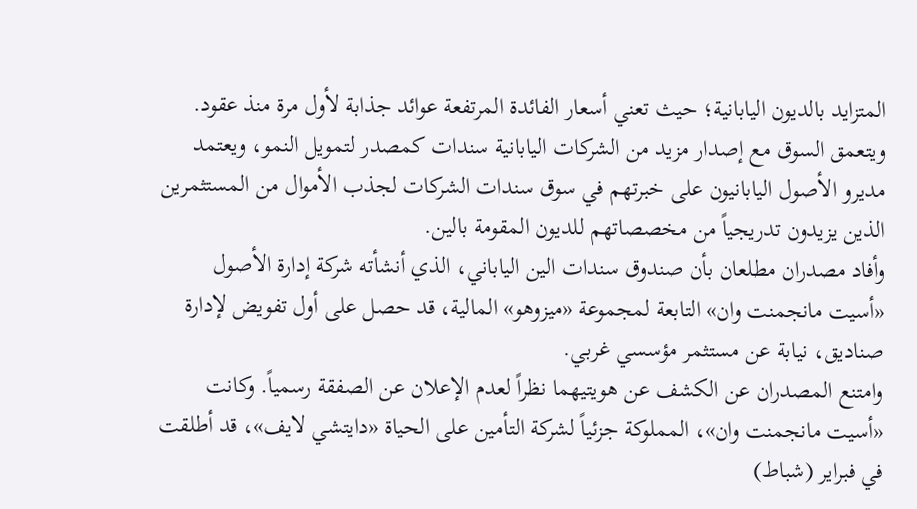المتزايد بالديون اليابانية؛ حيث تعني أسعار الفائدة المرتفعة عوائد جذابة لأول مرة منذ عقود.
ويتعمق السوق مع إصدار مزيد من الشركات اليابانية سندات كمصدر لتمويل النمو، ويعتمد مديرو الأصول اليابانيون على خبرتهم في سوق سندات الشركات لجذب الأموال من المستثمرين الذين يزيدون تدريجياً من مخصصاتهم للديون المقومة بالين.
وأفاد مصدران مطلعان بأن صندوق سندات الين الياباني، الذي أنشأته شركة إدارة الأصول «أسيت مانجمنت وان» التابعة لمجموعة «ميزوهو» المالية، قد حصل على أول تفويض لإدارة صناديق، نيابة عن مستثمر مؤسسي غربي.
وامتنع المصدران عن الكشف عن هويتيهما نظراً لعدم الإعلان عن الصفقة رسمياً. وكانت «أسيت مانجمنت وان»، المملوكة جزئياً لشركة التأمين على الحياة «دايتشي لايف»، قد أطلقت في فبراير (شباط)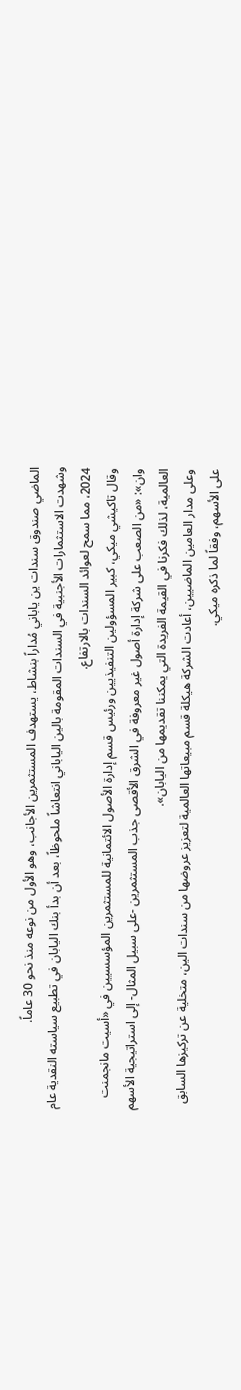الماضي صندوق سندات ين ياباني مُداراً بنشاط، يستهدف المستثمرين الأجانب، وهو الأول من نوعه منذ نحو 30 عاماً.
وشهدت الاستثمارات الأجنبية في السندات المقومة بالين الياباني انتعاشاً ملحوظاً، بعد أن بدأ بنك اليابان في تطبيع سياسته النقدية عام 2024، مما سمح لعوائد السندات بالارتفاع.
وقال تاكيشي ميكي، كبير المسؤولين التنفيذيين ورئيس قسم إدارة الأصول الائتمانية للمستثمرين المؤسسيين في «أسيت مانجمنت وان»: «من الصعب على شركة إدارة أصول غير معروفة في الشرق الأقصى جذب المستثمرين -على سبيل المثال- إلى استراتيجية الأسهم العالمية، لذلك فكرنا في القيمة الفريدة التي يمكننا تقديمها من اليابان».
وعلى مدار العامين الماضيين، أعادت الشركة هيكلة قسم مبيعاتها العالمية لتعزيز عروضها من سندات الين، متخلية عن تركيزها السابق على الأسهم، وفقاً لما ذكره ميكي.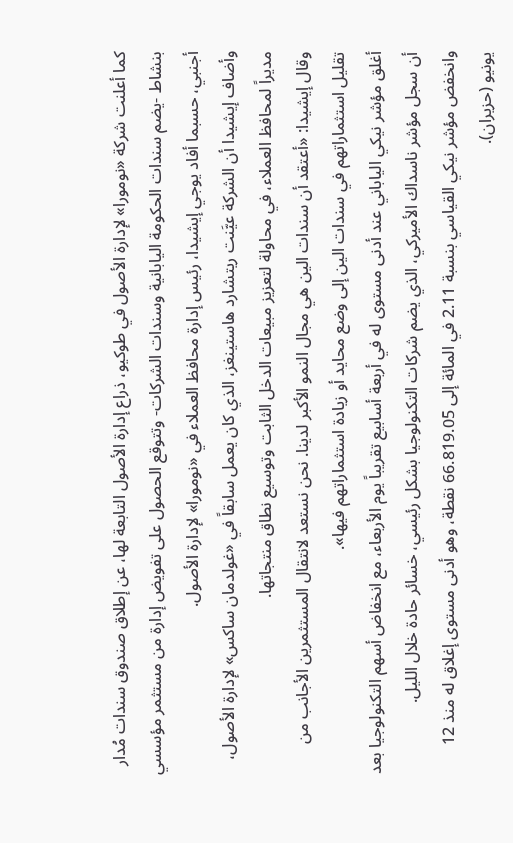كما أعلنت شركة «نومورا» لإدارة الأصول في طوكيو، ذراع إدارة الأصول التابعة لها، عن إطلاق صندوق سندات مُدار بنشاط -يضم سندات الحكومة اليابانية وسندات الشركات- وتتوقع الحصول على تفويض إدارة من مستثمر مؤسسي أجنبي، حسبما أفاد يوجي إيشيدا، رئيس إدارة محافظ العملاء في «نومورا» لإدارة الأصول.
وأضاف إيشيدا أن الشركة عيَّنت ريتشارد هاستينغز، الذي كان يعمل سابقاً في «غولدمان ساكس» لإدارة الأصول، مديراً لمحافظ العملاء، في محاولة لتعزيز مبيعات الدخل الثابت وتوسيع نطاق منتجاتها.
وقال إيشيدا: «أعتقد أن سندات الين هي مجال النمو الأكبر لدينا. نحن نستعد لانتقال المستثمرين الأجانب من تقليل استثماراتهم في سندات الين إلى وضع محايد أو زيادة استثماراتهم فيها».
أغلق مؤشر نيكي الياباني عند أدنى مستوى له في أربعة أسابيع تقريباً يوم الأربعاء، مع انخفاض أسهم التكنولوجيا بعد أن سجل مؤشر ناسداك الأميركي، الذي يضم شركات التكنولوجيا بشكل رئيسي، خسائر حادة خلال الليل.
وانخفض مؤشر نيكي القياسي بنسبة 2.11 في المائة إلى 66.819.05 نقطة، وهو أدنى مستوى إغلاق له منذ 12 يونيو (حزيران).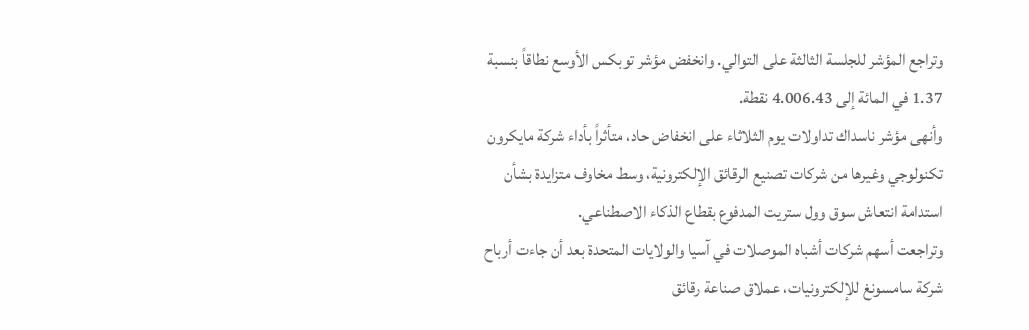وتراجع المؤشر للجلسة الثالثة على التوالي. وانخفض مؤشر توبكس الأوسع نطاقاً بنسبة 1.37 في المائة إلى 4.006.43 نقطة.
وأنهى مؤشر ناسداك تداولات يوم الثلاثاء على انخفاض حاد، متأثراً بأداء شركة مايكرون تكنولوجي وغيرها من شركات تصنيع الرقائق الإلكترونية، وسط مخاوف متزايدة بشأن استدامة انتعاش سوق وول ستريت المدفوع بقطاع الذكاء الاصطناعي.
وتراجعت أسهم شركات أشباه الموصلات في آسيا والولايات المتحدة بعد أن جاءت أرباح شركة سامسونغ للإلكترونيات، عملاق صناعة رقائق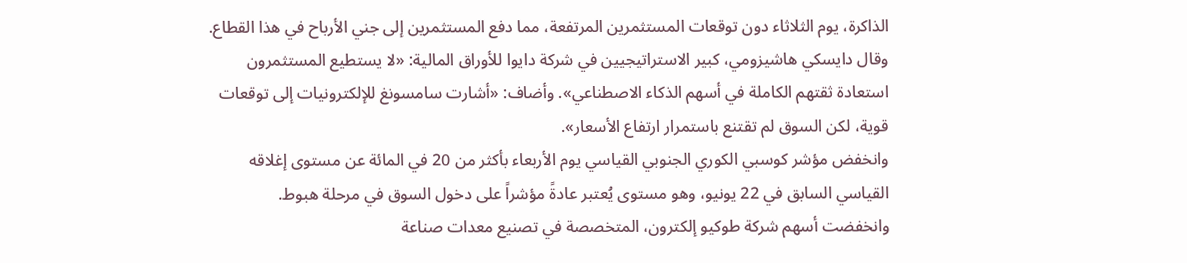الذاكرة، يوم الثلاثاء دون توقعات المستثمرين المرتفعة، مما دفع المستثمرين إلى جني الأرباح في هذا القطاع.
وقال دايسكي هاشيزومي، كبير الاستراتيجيين في شركة دايوا للأوراق المالية: «لا يستطيع المستثمرون استعادة ثقتهم الكاملة في أسهم الذكاء الاصطناعي». وأضاف: «أشارت سامسونغ للإلكترونيات إلى توقعات قوية، لكن السوق لم تقتنع باستمرار ارتفاع الأسعار».
وانخفض مؤشر كوسبي الكوري الجنوبي القياسي يوم الأربعاء بأكثر من 20 في المائة عن مستوى إغلاقه القياسي السابق في 22 يونيو، وهو مستوى يُعتبر عادةً مؤشراً على دخول السوق في مرحلة هبوط.
وانخفضت أسهم شركة طوكيو إلكترون، المتخصصة في تصنيع معدات صناعة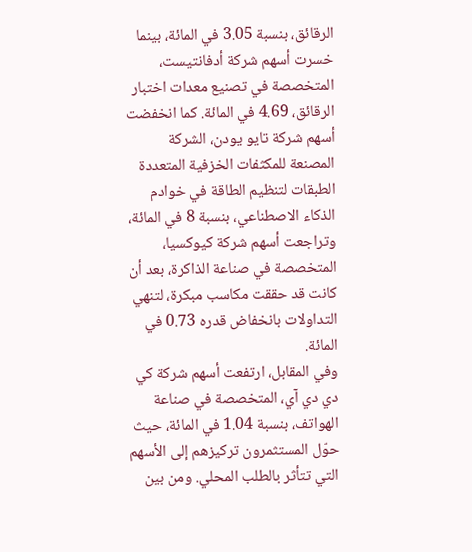الرقائق، بنسبة 3.05 في المائة، بينما خسرت أسهم شركة أدفانتيست، المتخصصة في تصنيع معدات اختبار الرقائق، 4.69 في المائة. كما انخفضت أسهم شركة تايو يودن، الشركة المصنعة للمكثفات الخزفية المتعددة الطبقات لتنظيم الطاقة في خوادم الذكاء الاصطناعي، بنسبة 8 في المائة، وتراجعت أسهم شركة كيوكسيا، المتخصصة في صناعة الذاكرة، بعد أن كانت قد حققت مكاسب مبكرة، لتنهي التداولات بانخفاض قدره 0.73 في المائة.
وفي المقابل، ارتفعت أسهم شركة كي دي دي آي، المتخصصة في صناعة الهواتف، بنسبة 1.04 في المائة، حيث حوّل المستثمرون تركيزهم إلى الأسهم التي تتأثر بالطلب المحلي. ومن بين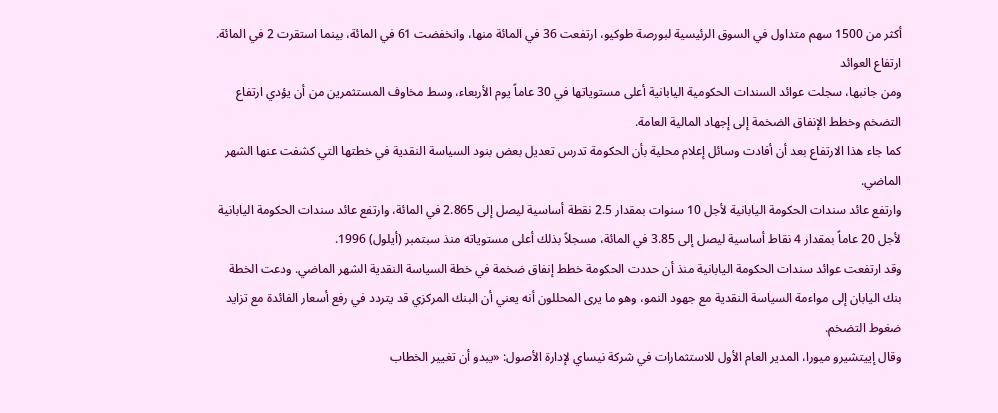أكثر من 1500 سهم متداول في السوق الرئيسية لبورصة طوكيو، ارتفعت 36 في المائة منها، وانخفضت 61 في المائة، بينما استقرت 2 في المائة.
ارتفاع العوائد
ومن جانبها، سجلت عوائد السندات الحكومية اليابانية أعلى مستوياتها في 30 عاماً يوم الأربعاء، وسط مخاوف المستثمرين من أن يؤدي ارتفاع التضخم وخطط الإنفاق الضخمة إلى إجهاد المالية العامة.
كما جاء هذا الارتفاع بعد أن أفادت وسائل إعلام محلية بأن الحكومة تدرس تعديل بعض بنود السياسة النقدية في خطتها التي كشفت عنها الشهر الماضي.
وارتفع عائد سندات الحكومة اليابانية لأجل 10 سنوات بمقدار 2.5 نقطة أساسية ليصل إلى 2.865 في المائة، وارتفع عائد سندات الحكومة اليابانية لأجل 20 عاماً بمقدار 4 نقاط أساسية ليصل إلى 3.85 في المائة، مسجلاً بذلك أعلى مستوياته منذ سبتمبر (أيلول) 1996.
وقد ارتفعت عوائد سندات الحكومة اليابانية منذ أن حددت الحكومة خطط إنفاق ضخمة في خطة السياسة النقدية الشهر الماضي. ودعت الخطة بنك اليابان إلى مواءمة السياسة النقدية مع جهود النمو، وهو ما يرى المحللون أنه يعني أن البنك المركزي قد يتردد في رفع أسعار الفائدة مع تزايد ضغوط التضخم.
وقال إييتشيرو ميورا، المدير العام الأول للاستثمارات في شركة نيساي لإدارة الأصول: «يبدو أن تغيير الخطاب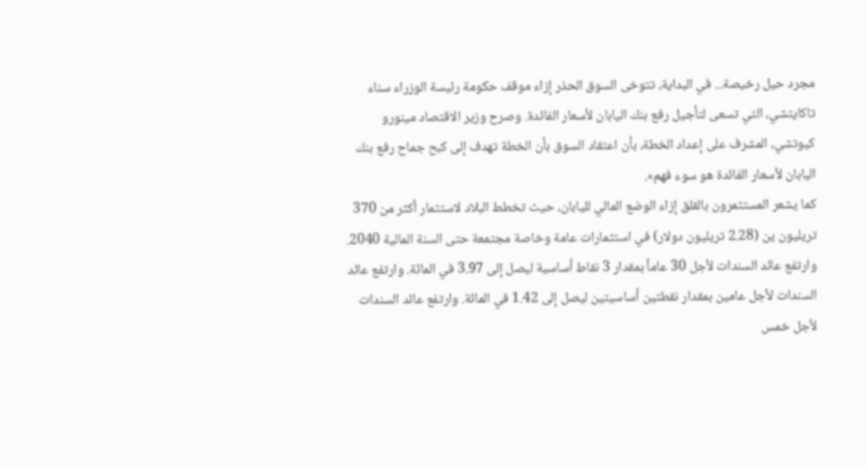مجرد حيل رخيصة... في البداية، تتوخى السوق الحذر إزاء موقف حكومة رئيسة الوزراء سناء تاكايتشي، التي تسعى لتأجيل رفع بنك اليابان لأسعار الفائدة. وصرح وزير الاقتصاد مينورو كيوتشي، المشرف على إعداد الخطة، بأن اعتقاد السوق بأن الخطة تهدف إلى كبح جماح رفع بنك اليابان لأسعار الفائدة هو سوء فهم».
كما يشعر المستثمرون بالقلق إزاء الوضع المالي لليابان، حيث تخطط البلاد لاستثمار أكثر من 370 تريليون ين (2.28 تريليون دولار) في استثمارات عامة وخاصة مجتمعة حتى السنة المالية 2040.
وارتفع عائد السندات لأجل 30 عاماً بمقدار 3 نقاط أساسية ليصل إلى 3.97 في المائة. وارتفع عائد السندات لأجل عامين بمقدار نقطتين أساسيتين ليصل إلى 1.42 في المائة. وارتفع عائد السندات لأجل خمس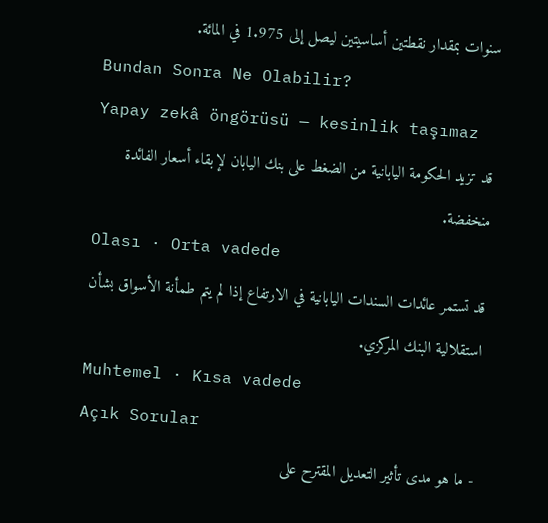سنوات بمقدار نقطتين أساسيتين ليصل إلى 1.975 في المائة.
Bundan Sonra Ne Olabilir?
Yapay zekâ öngörüsü — kesinlik taşımaz
قد تزيد الحكومة اليابانية من الضغط على بنك اليابان لإبقاء أسعار الفائدة منخفضة.
Olası · Orta vadede
قد تستمر عائدات السندات اليابانية في الارتفاع إذا لم يتم طمأنة الأسواق بشأن استقلالية البنك المركزي.
Muhtemel · Kısa vadede
Açık Sorular
- ما هو مدى تأثير التعديل المقترح على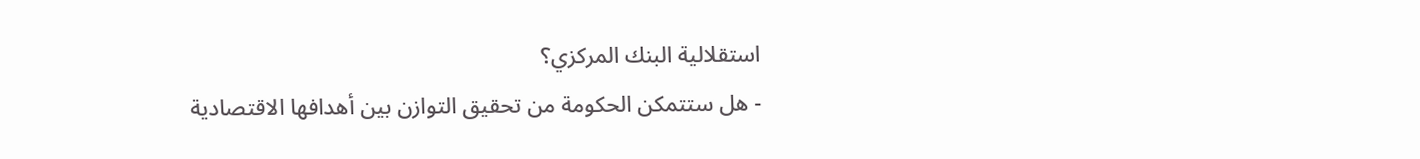استقلالية البنك المركزي؟
- هل ستتمكن الحكومة من تحقيق التوازن بين أهدافها الاقتصادية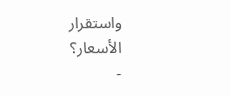واستقرار الأسعار؟
-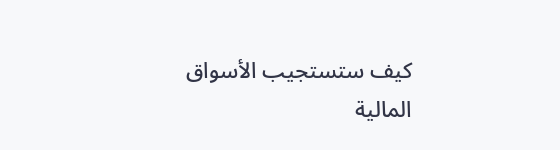كيف ستستجيب الأسواق المالية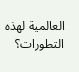العالمية لهذه التطورات؟